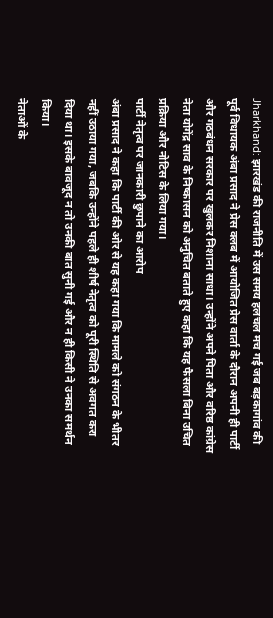Jharkhand: झारखंड की राजनीति में उस समय हलचल मच गई जब बड़कागांव की पूर्व विधायक अंबा प्रसाद ने प्रेस क्लब में आयोजित प्रेस वार्ता के दौरान अपनी ही पार्टी और गठबंधन सरकार पर खुलकर निशाना साधा। उन्होंने अपने पिता और वरिष्ठ कांग्रेस नेता योगेंद्र साव के निष्कासन को अनुचित बताते हुए कहा कि यह फैसला बिना उचित प्रक्रिया और नोटिस के लिया गया।
पार्टी नेतृत्व पर जानकारी छुपाने का आरोप
अंबा प्रसाद ने कहा कि पार्टी की ओर से यह कहा गया कि मामले को संगठन के भीतर नहीं उठाया गया, जबकि उन्होंने पहले ही शीर्ष नेतृत्व को पूरी स्थिति से अवगत करा दिया था। इसके बावजूद न तो उनकी बात सुनी गई और न ही किसी ने उनका समर्थन किया।
नेताओं के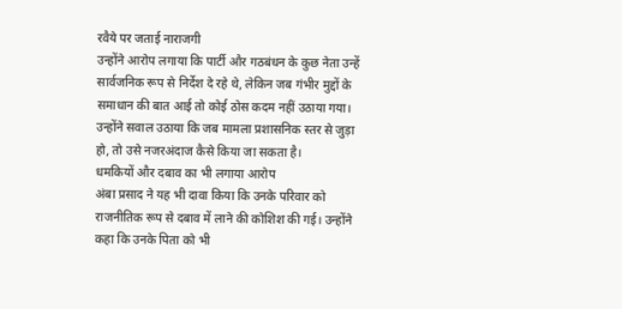रवैये पर जताई नाराजगी
उन्होंने आरोप लगाया कि पार्टी और गठबंधन के कुछ नेता उन्हें सार्वजनिक रूप से निर्देश दे रहे थे, लेकिन जब गंभीर मुद्दों के समाधान की बात आई तो कोई ठोस कदम नहीं उठाया गया। उन्होंने सवाल उठाया कि जब मामला प्रशासनिक स्तर से जुड़ा हो, तो उसे नजरअंदाज कैसे किया जा सकता है।
धमकियों और दबाव का भी लगाया आरोप
अंबा प्रसाद ने यह भी दावा किया कि उनके परिवार को राजनीतिक रूप से दबाव में लाने की कोशिश की गई। उन्होंने कहा कि उनके पिता को भी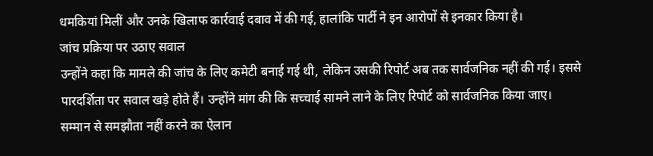धमकियां मिलीं और उनके खिलाफ कार्रवाई दबाव में की गई, हालांकि पार्टी ने इन आरोपों से इनकार किया है।
जांच प्रक्रिया पर उठाए सवाल
उन्होंने कहा कि मामले की जांच के लिए कमेटी बनाई गई थी, लेकिन उसकी रिपोर्ट अब तक सार्वजनिक नहीं की गई। इससे पारदर्शिता पर सवाल खड़े होते हैं। उन्होंने मांग की कि सच्चाई सामने लाने के लिए रिपोर्ट को सार्वजनिक किया जाए।
सम्मान से समझौता नहीं करने का ऐलान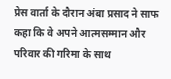प्रेस वार्ता के दौरान अंबा प्रसाद ने साफ कहा कि वे अपने आत्मसम्मान और परिवार की गरिमा के साथ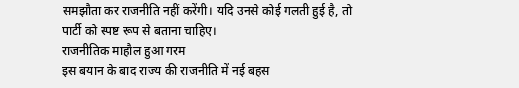समझौता कर राजनीति नहीं करेंगी। यदि उनसे कोई गलती हुई है, तो पार्टी को स्पष्ट रूप से बताना चाहिए।
राजनीतिक माहौल हुआ गरम
इस बयान के बाद राज्य की राजनीति में नई बहस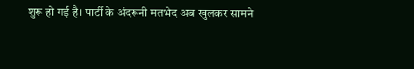शुरू हो गई है। पार्टी के अंदरूनी मतभेद अब खुलकर सामने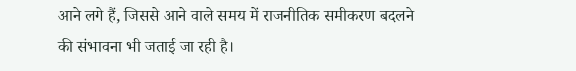आने लगे हैं, जिससे आने वाले समय में राजनीतिक समीकरण बदलने की संभावना भी जताई जा रही है।